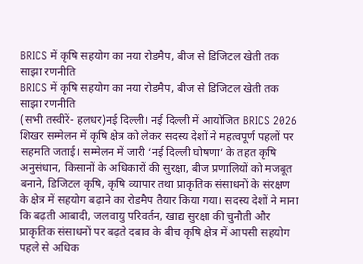BRICS में कृषि सहयोग का नया रोडमैप, बीज से डिजिटल खेती तक साझा रणनीति
BRICS में कृषि सहयोग का नया रोडमैप, बीज से डिजिटल खेती तक साझा रणनीति
(सभी तस्वीरें- हलधर)नई दिल्ली। नई दिल्ली में आयोजित BRICS 2026 शिखर सम्मेलन में कृषि क्षेत्र को लेकर सदस्य देशों ने महत्वपूर्ण पहलों पर सहमति जताई। सम्मेलन में जारी ‘नई दिल्ली घोषणा’ के तहत कृषि अनुसंधान, किसानों के अधिकारों की सुरक्षा, बीज प्रणालियों को मजबूत बनाने, डिजिटल कृषि, कृषि व्यापार तथा प्राकृतिक संसाधनों के संरक्षण के क्षेत्र में सहयोग बढ़ाने का रोडमैप तैयार किया गया। सदस्य देशों ने माना कि बढ़ती आबादी, जलवायु परिवर्तन, खाद्य सुरक्षा की चुनौती और प्राकृतिक संसाधनों पर बढ़ते दबाव के बीच कृषि क्षेत्र में आपसी सहयोग पहले से अधिक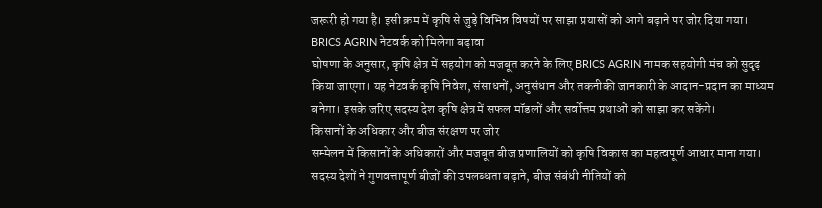जरूरी हो गया है। इसी क्रम में कृषि से जुड़े विभिन्न विषयों पर साझा प्रयासों को आगे बढ़ाने पर जोर दिया गया।
BRICS AGRIN नेटवर्क को मिलेगा बढ़ावा
घोषणा के अनुसार, कृषि क्षेत्र में सहयोग को मजबूत करने के लिए BRICS AGRIN नामक सहयोगी मंच को सुदृढ़ किया जाएगा। यह नेटवर्क कृषि निवेश, संसाधनों, अनुसंधान और तकनीकी जानकारी के आदान-प्रदान का माध्यम बनेगा। इसके जरिए सदस्य देश कृषि क्षेत्र में सफल मॉडलों और सर्वोत्तम प्रथाओं को साझा कर सकेंगे।
किसानों के अधिकार और बीज संरक्षण पर जोर
सम्मेलन में किसानों के अधिकारों और मजबूत बीज प्रणालियों को कृषि विकास का महत्वपूर्ण आधार माना गया। सदस्य देशों ने गुणवत्तापूर्ण बीजों की उपलब्धता बढ़ाने, बीज संबंधी नीतियों को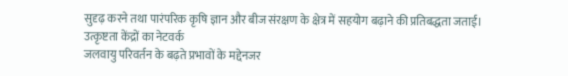सुदृढ़ करने तथा पारंपरिक कृषि ज्ञान और बीज संरक्षण के क्षेत्र में सहयोग बढ़ाने की प्रतिबद्धता जताई।
उत्कृष्टता केंद्रों का नेटवर्क
जलवायु परिवर्तन के बढ़ते प्रभावों के मद्देनजर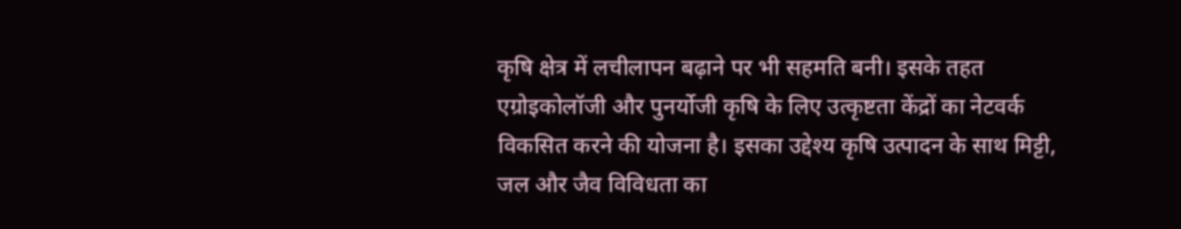कृषि क्षेत्र में लचीलापन बढ़ाने पर भी सहमति बनी। इसके तहत एग्रोइकोलॉजी और पुनर्योजी कृषि के लिए उत्कृष्टता केंद्रों का नेटवर्क विकसित करने की योजना है। इसका उद्देश्य कृषि उत्पादन के साथ मिट्टी, जल और जैव विविधता का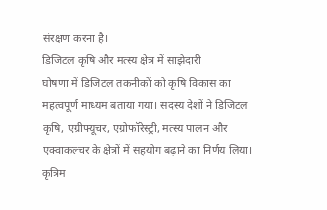संरक्षण करना है।
डिजिटल कृषि और मत्स्य क्षेत्र में साझेदारी
घोषणा में डिजिटल तकनीकों को कृषि विकास का महत्वपूर्ण माध्यम बताया गया। सदस्य देशों ने डिजिटल कृषि, एग्रीफ्यूचर, एग्रोफॉरेस्ट्री, मत्स्य पालन और एक्वाकल्चर के क्षेत्रों में सहयोग बढ़ाने का निर्णय लिया। कृत्रिम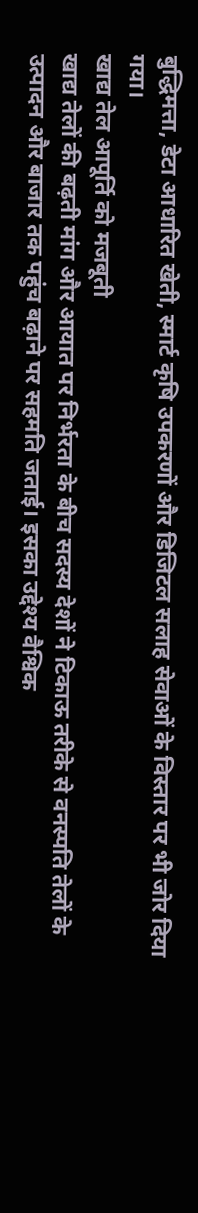बुद्धिमत्ता, डेटा आधारित खेती, स्मार्ट कृषि उपकरणों और डिजिटल सलाह सेवाओं के विस्तार पर भी जोर दिया गया।
खाद्य तेल आपूर्ति को मजबूती
खाद्य तेलों की बढ़ती मांग और आयात पर निर्भरता के बीच सदस्य देशों ने टिकाऊ तरीके से वनस्पति तेलों के उत्पादन और बाजार तक पहुंच बढ़ाने पर सहमति जताई। इसका उद्देश्य वैश्विक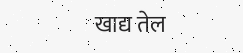खाद्य तेल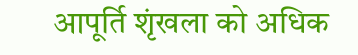आपूर्ति शृंखला को अधिक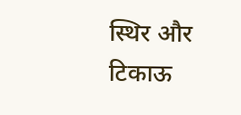स्थिर और टिकाऊ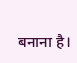बनाना है।